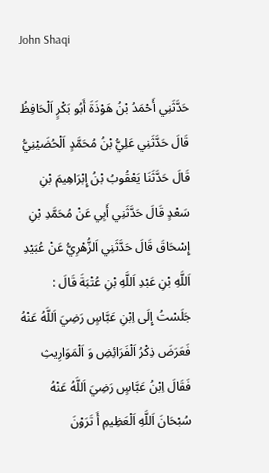John Shaqi

حَدَّثَنِي أَحْمَدُ بْنُ هَوْذَةَ أَبُو بَكْرٍ اَلْحَافِظُ قَالَ حَدَّثَنِي عَلِيُّ بْنُ مُحَمَّدٍ اَلْحُضَيْنِيُّ قَالَ حَدَّثَنَا يَعْقُوبُ بْنُ إِبْرَاهِيمَ بْنِ سَعْدٍ قَالَ حَدَّثَنِي أَبِي عَنْ مُحَمَّدِ بْنِ إِسْحَاقَ قَالَ حَدَّثَنِي اَلزُّهْرِيُّ عَنْ عُبَيْدِ اَللَّهِ بْنِ عَبْدِ اَللَّهِ بْنِ عُتْبَةَ قَالَ : جَلَسْتُ إِلَى اِبْنِ عَبَّاسٍ رَضِيَ اَللَّهُ عَنْهُ فَعَرَضَ ذِكْرُ اَلْفَرَائِضِ وَ اَلْمَوَارِيثِ فَقَالَ اِبْنُ عَبَّاسٍ رَضِيَ اَللَّهُ عَنْهُ سُبْحَانَ اَللَّهِ اَلْعَظِيمِ أَ تَرَوْنَ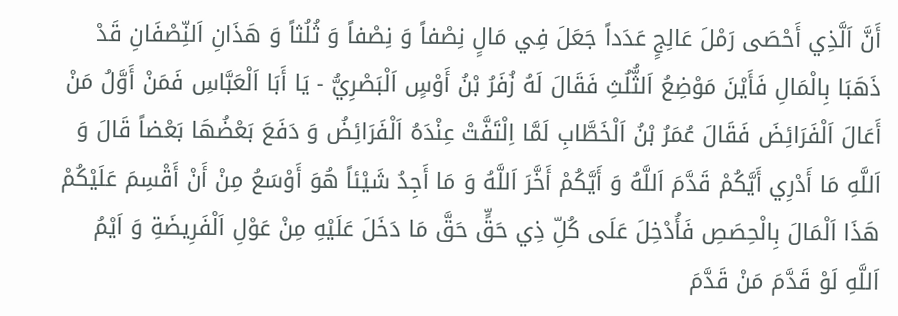أَنَّ اَلَّذِي أَحْصَى رَمْلَ عَالِجٍ عَدَداً جَعَلَ فِي مَالٍ نِصْفاً وَ نِصْفاً وَ ثُلُثاً وَ هَذَانِ اَلنِّصْفَانِ قَدْ ذَهَبَا بِالْمَالِ فَأَيْنَ مَوْضِعُ اَلثُّلُثِ فَقَالَ لَهُ زُفَرُ بْنُ أَوْسٍ اَلْبَصْرِيُّ - يَا أَبَا اَلْعَبَّاسِ فَمَنْ أَوَّلُ مَنْ أَعَالَ اَلْفَرَائِضَ فَقَالَ عُمَرُ بْنُ اَلْخَطَّابِ لَمَّا اِلْتَفَّتْ عِنْدَهُ اَلْفَرَائِضُ وَ دَفَعَ بَعْضُهَا بَعْضاً قَالَ وَ اَللَّهِ مَا أَدْرِي أَيَّكُمْ قَدَّمَ اَللَّهُ وَ أَيَّكُمْ أَخَّرَ اَللَّهُ وَ مَا أَجِدُ شَيْئاً هُوَ أَوْسَعُ مِنْ أَنْ أَقْسِمَ عَلَيْكُمْ هَذَا اَلْمَالَ بِالْحِصَصِ فَأُدْخِلَ عَلَى كُلِّ ذِي حَقٍّ حَقَّ مَا دَخَلَ عَلَيْهِ مِنْ عَوْلِ اَلْفَرِيضَةِ وَ اَيْمُ اَللَّهِ لَوْ قَدَّمَ مَنْ قَدَّمَ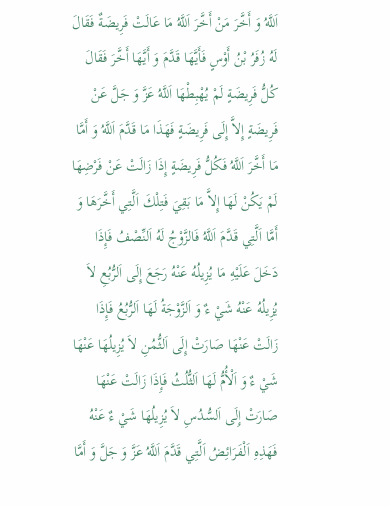اَللَّهُ وَ أَخَّرَ مَنْ أَخَّرَ اَللَّهُ مَا عَالَتْ فَرِيضَةٌ فَقَالَ لَهُ زُفَرُ بْنُ أَوْسٍ فَأَيَّهَا قَدَّمَ وَ أَيَّهَا أَخَّرَ فَقَالَ كُلُّ فَرِيضَةٍ لَمْ يُهْبِطْهَا اَللَّهُ عَزَّ وَ جَلَّ عَنْ فَرِيضَةٍ إِلاَّ إِلَى فَرِيضَةٍ فَهَذَا مَا قَدَّمَ اَللَّهُ وَ أَمَّا مَا أَخَّرَ اَللَّهُ فَكُلُّ فَرِيضَةٍ إِذَا زَالَتْ عَنْ فَرْضِهَا لَمْ يَكُنْ لَهَا إِلاَّ مَا بَقِيَ فَتِلْكَ اَلَّتِي أَخَّرَهَا وَ أَمَّا اَلَّتِي قَدَّمَ اَللَّهُ فَالزَّوْجُ لَهُ اَلنِّصْفُ فَإِذَا دَخَلَ عَلَيْهِ مَا يُزِيلُهُ عَنْهُ رَجَعَ إِلَى اَلرُّبُعِ لاَ يُزِيلُهُ عَنْهُ شَيْ ءٌ وَ اَلزَّوْجَةُ لَهَا اَلرُّبُعُ فَإِذَا زَالَتْ عَنْهَا صَارَتْ إِلَى اَلثُّمُنِ لاَ يُزِيلُهَا عَنْهَا شَيْ ءٌ وَ اَلْأُمُّ لَهَا اَلثُّلُثُ فَإِذَا زَالَتْ عَنْهَا صَارَتْ إِلَى اَلسُّدُسِ لاَ يُزِيلُهَا شَيْ ءٌ عَنْهُ فَهَذِهِ اَلْفَرَائِضُ اَلَّتِي قَدَّمَ اَللَّهُ عَزَّ وَ جَلَّ وَ أَمَّا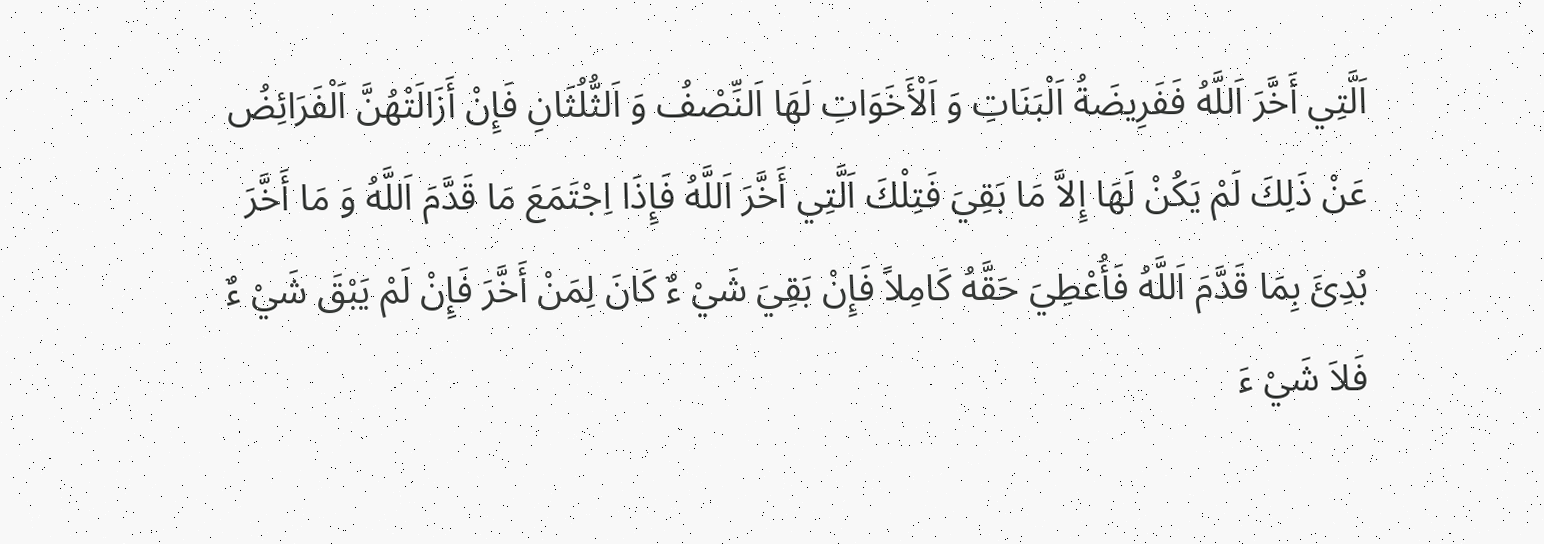اَلَّتِي أَخَّرَ اَللَّهُ فَفَرِيضَةُ اَلْبَنَاتِ وَ اَلْأَخَوَاتِ لَهَا اَلنِّصْفُ وَ اَلثُّلُثَانِ فَإِنْ أَزَالَتْهُنَّ اَلْفَرَائِضُ عَنْ ذَلِكَ لَمْ يَكُنْ لَهَا إِلاَّ مَا بَقِيَ فَتِلْكَ اَلَّتِي أَخَّرَ اَللَّهُ فَإِذَا اِجْتَمَعَ مَا قَدَّمَ اَللَّهُ وَ مَا أَخَّرَ بُدِئَ بِمَا قَدَّمَ اَللَّهُ فَأُعْطِيَ حَقَّهُ كَامِلاً فَإِنْ بَقِيَ شَيْ ءٌ كَانَ لِمَنْ أَخَّرَ فَإِنْ لَمْ يَبْقَ شَيْ ءٌ فَلاَ شَيْ ءَ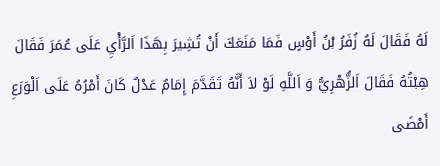لَهُ فَقَالَ لَهُ زُفَرُ بْنُ أَوْسٍ فَمَا مَنَعَكَ أَنْ تُشِيرَ بِهَذَا اَلرَّأْيِ عَلَى عُمَرَ فَقَالَ هِبْتُهُ فَقَالَ اَلزُّهْرِيُّ وَ اَللَّهِ لَوْ لاَ أَنَّهُ تَقَدَّمَ إِمَامٌ عَدْلٌ كَانَ أَمْرُهُ عَلَى اَلْوَرَعِ أَمْضَى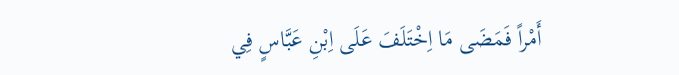أَمْراً فَمَضَى مَا اِخْتَلَفَ عَلَى اِبْنِ عَبَّاسٍ فِي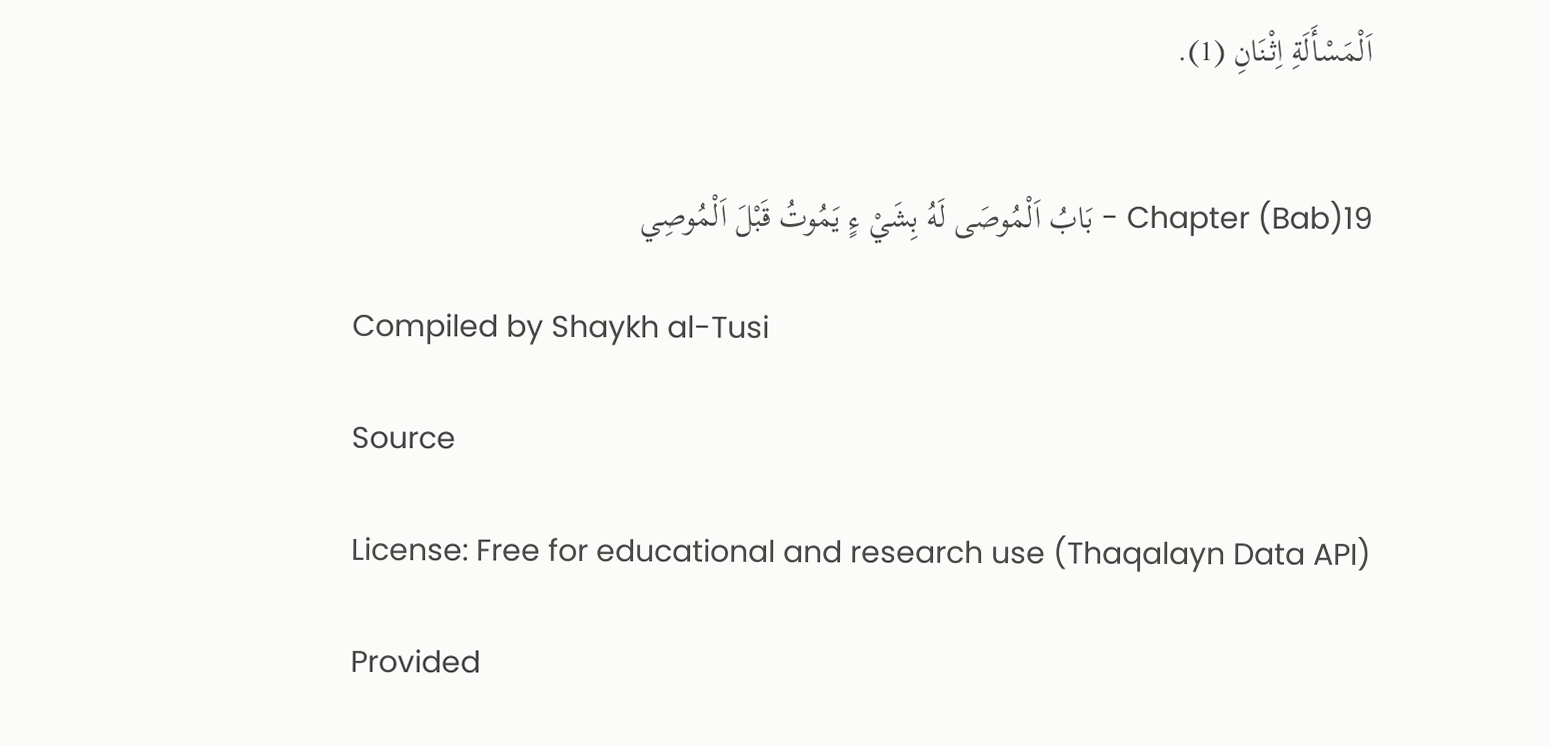اَلْمَسْأَلَةِ اِثْنَانِ (1).


Chapter (Bab)19 - بَابُ اَلْمُوصَى لَهُ بِشَيْ ءٍ يَمُوتُ قَبْلَ اَلْمُوصِي

Compiled by Shaykh al-Tusi

Source

License: Free for educational and research use (Thaqalayn Data API)

Provided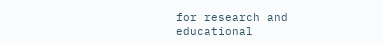for research and educational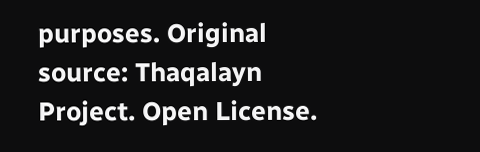purposes. Original source: Thaqalayn Project. Open License.